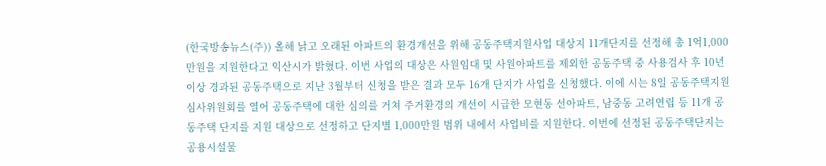(한국방송뉴스(주)) 올해 낡고 오래된 아파트의 환경개선을 위해 공동주택지원사업 대상지 11개단지를 선정해 총 1억1,000만원을 지원한다고 익산시가 밝혔다. 이번 사업의 대상은 사원임대 및 사원아파트를 제외한 공동주택 중 사용검사 후 10년 이상 경과된 공동주택으로 지난 3월부터 신청을 받은 결과 모두 16개 단지가 사업을 신청했다. 이에 시는 8일 공동주택지원 심사위원회를 열어 공동주택에 대한 심의를 거쳐 주거환경의 개선이 시급한 모현동 선아파트, 남중동 고려연립 등 11개 공동주택 단지를 지원 대상으로 선정하고 단지별 1,000만원 범위 내에서 사업비를 지원한다. 이번에 선정된 공동주택단지는 공용시설물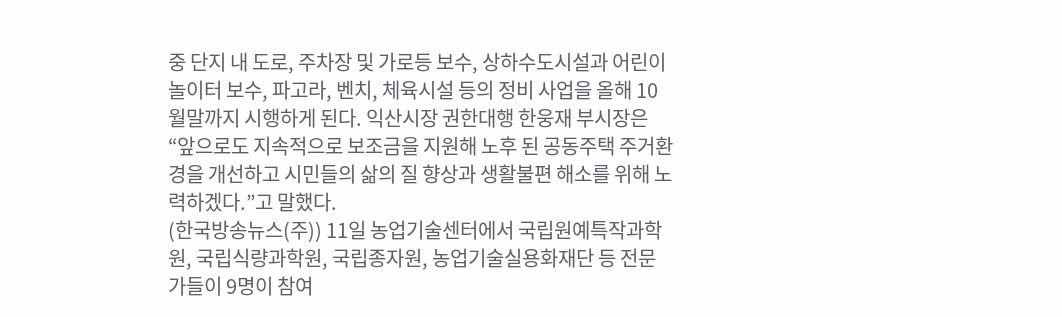중 단지 내 도로, 주차장 및 가로등 보수, 상하수도시설과 어린이 놀이터 보수, 파고라, 벤치, 체육시설 등의 정비 사업을 올해 10월말까지 시행하게 된다. 익산시장 권한대행 한웅재 부시장은 “앞으로도 지속적으로 보조금을 지원해 노후 된 공동주택 주거환경을 개선하고 시민들의 삶의 질 향상과 생활불편 해소를 위해 노력하겠다.”고 말했다.
(한국방송뉴스(주)) 11일 농업기술센터에서 국립원예특작과학원, 국립식량과학원, 국립종자원, 농업기술실용화재단 등 전문가들이 9명이 참여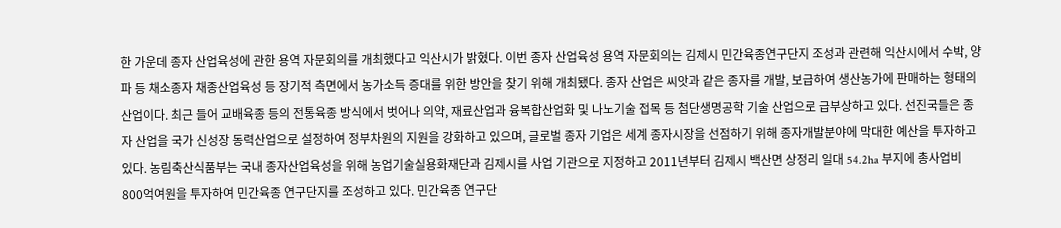한 가운데 종자 산업육성에 관한 용역 자문회의를 개최했다고 익산시가 밝혔다. 이번 종자 산업육성 용역 자문회의는 김제시 민간육종연구단지 조성과 관련해 익산시에서 수박, 양파 등 채소종자 채종산업육성 등 장기적 측면에서 농가소득 증대를 위한 방안을 찾기 위해 개최됐다. 종자 산업은 씨앗과 같은 종자를 개발, 보급하여 생산농가에 판매하는 형태의 산업이다. 최근 들어 교배육종 등의 전통육종 방식에서 벗어나 의약, 재료산업과 융복합산업화 및 나노기술 접목 등 첨단생명공학 기술 산업으로 급부상하고 있다. 선진국들은 종자 산업을 국가 신성장 동력산업으로 설정하여 정부차원의 지원을 강화하고 있으며, 글로벌 종자 기업은 세계 종자시장을 선점하기 위해 종자개발분야에 막대한 예산을 투자하고 있다. 농림축산식품부는 국내 종자산업육성을 위해 농업기술실용화재단과 김제시를 사업 기관으로 지정하고 2011년부터 김제시 백산면 상정리 일대 54.2ha 부지에 총사업비 800억여원을 투자하여 민간육종 연구단지를 조성하고 있다. 민간육종 연구단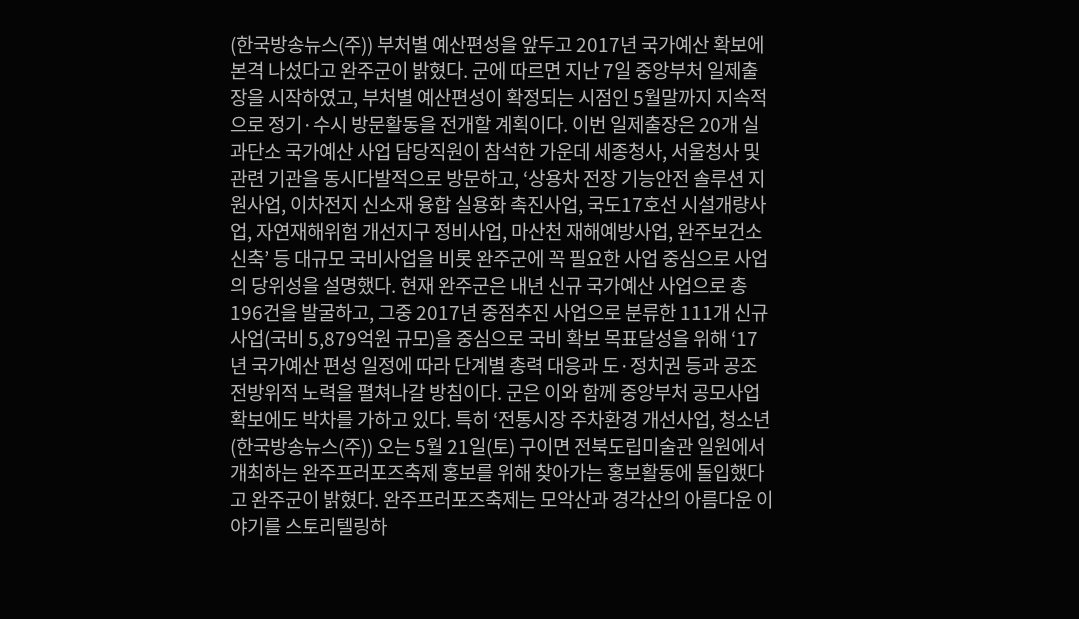(한국방송뉴스(주)) 부처별 예산편성을 앞두고 2017년 국가예산 확보에 본격 나섰다고 완주군이 밝혔다. 군에 따르면 지난 7일 중앙부처 일제출장을 시작하였고, 부처별 예산편성이 확정되는 시점인 5월말까지 지속적으로 정기·수시 방문활동을 전개할 계획이다. 이번 일제출장은 20개 실과단소 국가예산 사업 담당직원이 참석한 가운데 세종청사, 서울청사 및 관련 기관을 동시다발적으로 방문하고, ‘상용차 전장 기능안전 솔루션 지원사업, 이차전지 신소재 융합 실용화 촉진사업, 국도17호선 시설개량사업, 자연재해위험 개선지구 정비사업, 마산천 재해예방사업, 완주보건소 신축’ 등 대규모 국비사업을 비롯 완주군에 꼭 필요한 사업 중심으로 사업의 당위성을 설명했다. 현재 완주군은 내년 신규 국가예산 사업으로 총 196건을 발굴하고, 그중 2017년 중점추진 사업으로 분류한 111개 신규사업(국비 5,879억원 규모)을 중심으로 국비 확보 목표달성을 위해 ‘17년 국가예산 편성 일정에 따라 단계별 총력 대응과 도·정치권 등과 공조 전방위적 노력을 펼쳐나갈 방침이다. 군은 이와 함께 중앙부처 공모사업 확보에도 박차를 가하고 있다. 특히 ‘전통시장 주차환경 개선사업, 청소년
(한국방송뉴스(주)) 오는 5월 21일(토) 구이면 전북도립미술관 일원에서 개최하는 완주프러포즈축제 홍보를 위해 찾아가는 홍보활동에 돌입했다고 완주군이 밝혔다. 완주프러포즈축제는 모악산과 경각산의 아름다운 이야기를 스토리텔링하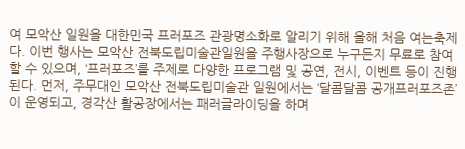여 모악산 일원을 대한민국 프러포즈 관광명소화로 알리기 위해 올해 처음 여는축제다. 이번 행사는 모악산 전북도립미술관일원을 주행사장으로 누구든지 무료로 참여할 수 있으며, ‘프러포즈’를 주제로 다양한 프로그램 및 공연, 전시, 이벤트 등이 진행된다. 먼저, 주무대인 모악산 전북도립미술관 일원에서는 ‘달콤달콤 공개프러포즈존’이 운영되고, 경각산 활공장에서는 패러글라이딩을 하며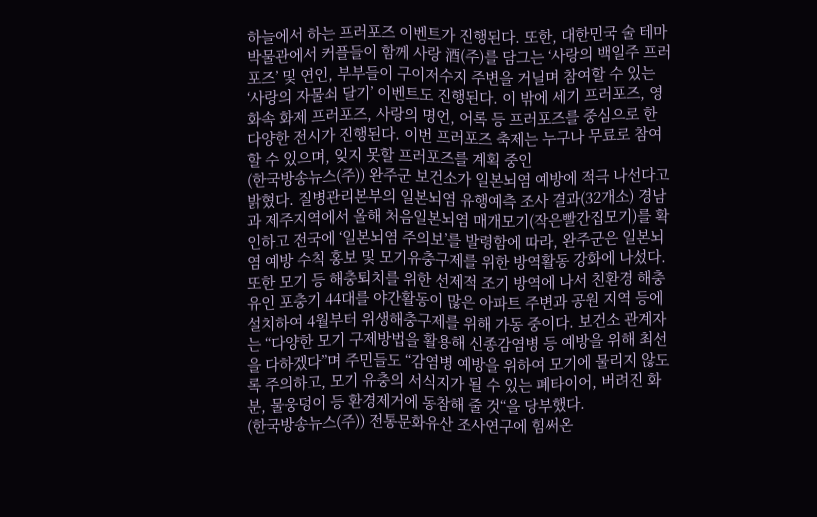하늘에서 하는 프러포즈 이벤트가 진행된다. 또한, 대한민국 술 테마박물관에서 커플들이 함께 사랑 酒(주)를 담그는 ‘사랑의 백일주 프러포즈’ 및 연인, 부부들이 구이저수지 주변을 거닐며 참여할 수 있는 ‘사랑의 자물쇠 달기’ 이벤트도 진행된다. 이 밖에 세기 프러포즈, 영화속 화제 프러포즈, 사랑의 명언, 어록 등 프러포즈를 중심으로 한 다양한 전시가 진행된다. 이번 프러포즈 축제는 누구나 무료로 참여할 수 있으며, 잊지 못할 프러포즈를 계획 중인
(한국방송뉴스(주)) 완주군 보건소가 일본뇌염 예방에 적극 나선다고 밝혔다. 질병관리본부의 일본뇌염 유행예측 조사 결과(32개소) 경남과 제주지역에서 올해 처음일본뇌염 매개모기(작은빨간집모기)를 확인하고 전국에 ‘일본뇌염 주의보’를 발령함에 따라, 완주군은 일본뇌염 예방 수칙 홍보 및 모기유충구제를 위한 방역활동 강화에 나섰다. 또한 모기 등 해충퇴치를 위한 선제적 조기 방역에 나서 친환경 해충 유인 포충기 44대를 야간활동이 많은 아파트 주변과 공원 지역 등에 설치하여 4월부터 위생해충구제를 위해 가동 중이다. 보건소 관계자는 “다양한 모기 구제방법을 활용해 신종감염병 등 예방을 위해 최선을 다하겠다”며 주민들도 “감염병 예방을 위하여 모기에 물리지 않도록 주의하고, 모기 유충의 서식지가 될 수 있는 폐타이어, 버려진 화분, 물웅덩이 등 환경제거에 동참해 줄 것“을 당부했다.
(한국방송뉴스(주)) 전통문화유산 조사연구에 힘써온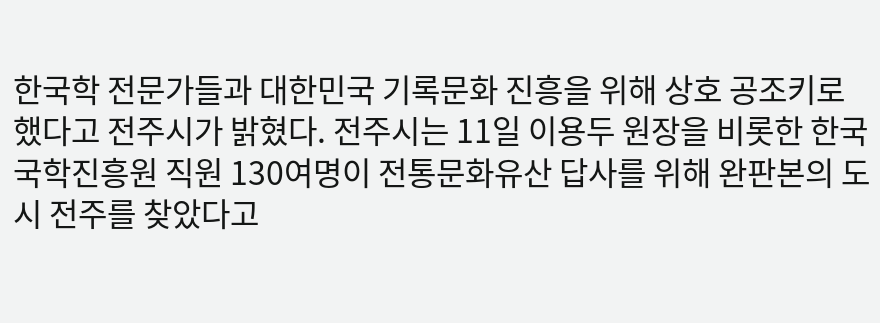한국학 전문가들과 대한민국 기록문화 진흥을 위해 상호 공조키로 했다고 전주시가 밝혔다. 전주시는 11일 이용두 원장을 비롯한 한국국학진흥원 직원 130여명이 전통문화유산 답사를 위해 완판본의 도시 전주를 찾았다고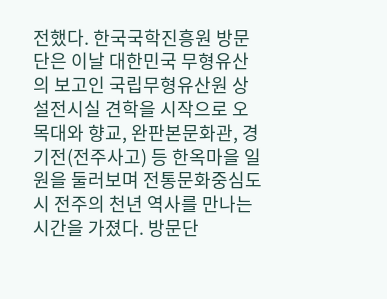전했다. 한국국학진흥원 방문단은 이날 대한민국 무형유산의 보고인 국립무형유산원 상설전시실 견학을 시작으로 오목대와 향교, 완판본문화관, 경기전(전주사고) 등 한옥마을 일원을 둘러보며 전통문화중심도시 전주의 천년 역사를 만나는 시간을 가졌다. 방문단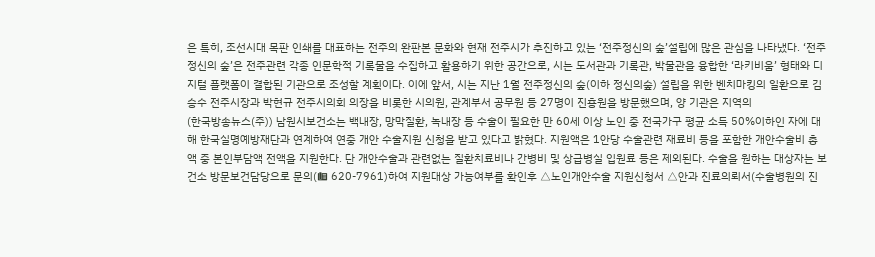은 특히, 조선시대 목판 인쇄를 대표하는 전주의 완판본 문화와 현재 전주시가 추진하고 있는 ‘전주정신의 숲’설립에 많은 관심을 나타냈다. ‘전주정신의 숲’은 전주관련 각종 인문학적 기록물을 수집하고 활용하기 위한 공간으로, 시는 도서관과 기록관, 박물관을 융합한 ‘라키비움’ 형태와 디지털 플랫폼이 결합된 기관으로 조성할 계획이다. 이에 앞서, 시는 지난 1월 전주정신의 숲(이하 정신의숲) 설립을 위한 벤치마킹의 일환으로 김승수 전주시장과 박현규 전주시의회 의장을 비롯한 시의원, 관계부서 공무원 등 27명이 진흥원을 방문했으며, 양 기관은 지역의
(한국방송뉴스(주)) 남원시보건소는 백내장, 망막질환, 녹내장 등 수술이 필요한 만 60세 이상 노인 중 전국가구 평균 소득 50%이하인 자에 대해 한국실명예방재단과 연계하여 연중 개안 수술지원 신청을 받고 있다고 밝혔다. 지원액은 1안당 수술관련 재료비 등을 포함한 개안수술비 총액 중 본인부담액 전액을 지원한다. 단 개안수술과 관련없는 질환치료비나 간병비 및 상급병실 입원료 등은 제외된다. 수술을 원하는 대상자는 보건소 방문보건담당으로 문의(☎ 620-7961)하여 지원대상 가능여부를 확인후 △노인개안수술 지원신청서 △안과 진료의뢰서(수술병원의 진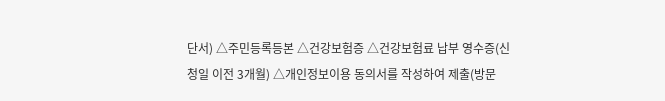단서) △주민등록등본 △건강보험증 △건강보험료 납부 영수증(신청일 이전 3개월) △개인정보이용 동의서를 작성하여 제출(방문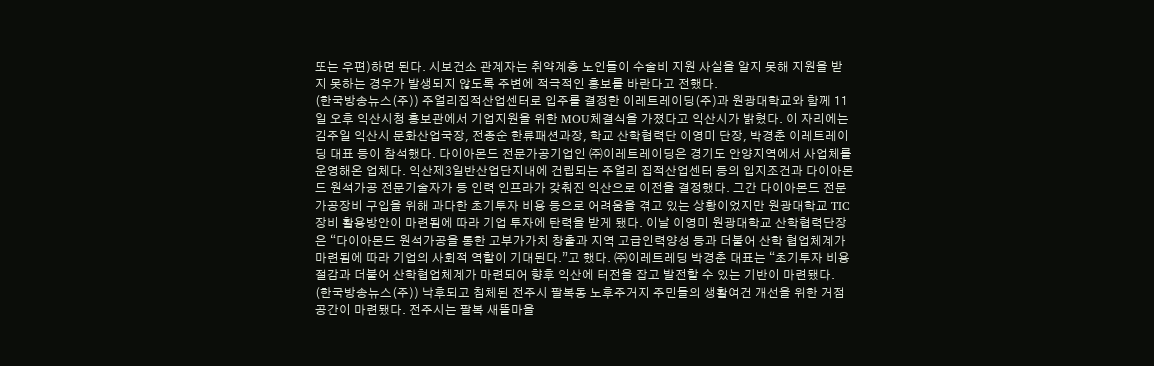또는 우편)하면 된다. 시보건소 관계자는 취약계층 노인들이 수술비 지원 사실을 알지 못해 지원을 받지 못하는 경우가 발생되지 않도록 주변에 적극적인 홍보를 바란다고 전했다.
(한국방송뉴스(주)) 주얼리집적산업센터로 입주를 결정한 이레트레이딩(주)과 원광대학교와 함께 11일 오후 익산시청 홍보관에서 기업지원을 위한 MOU체결식을 가졌다고 익산시가 밝혔다. 이 자리에는 김주일 익산시 문화산업국장, 전종순 한류패션과장, 학교 산학협력단 이영미 단장, 박경춘 이레트레이딩 대표 등이 참석했다. 다이아몬드 전문가공기업인 ㈜이레트레이딩은 경기도 안양지역에서 사업체를 운영해온 업체다. 익산제3일반산업단지내에 건립되는 주얼리 집적산업센터 등의 입지조건과 다이아몬드 원석가공 전문기술자가 등 인력 인프라가 갖춰진 익산으로 이전을 결정했다. 그간 다이아몬드 전문가공장비 구입을 위해 과다한 초기투자 비용 등으로 어려움을 겪고 있는 상황이었지만 원광대학교 TIC장비 활용방안이 마련됨에 따라 기업 투자에 탄력을 받게 됐다. 이날 이영미 원광대학교 산학협력단장은 “다이아몬드 원석가공을 통한 고부가가치 창출과 지역 고급인력양성 등과 더불어 산학 협업체계가 마련됨에 따라 기업의 사회적 역할이 기대된다.”고 했다. ㈜이레트레딩 박경춘 대표는 “초기투자 비용절감과 더불어 산학협업체계가 마련되어 향후 익산에 터전을 잡고 발전할 수 있는 기반이 마련됐다.
(한국방송뉴스(주)) 낙후되고 침체된 전주시 팔복동 노후주거지 주민들의 생활여건 개선을 위한 거점 공간이 마련됐다. 전주시는 팔복 새뜰마을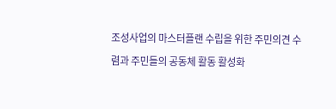조성사업의 마스터플랜 수립을 위한 주민의견 수렴과 주민들의 공동체 활동 활성화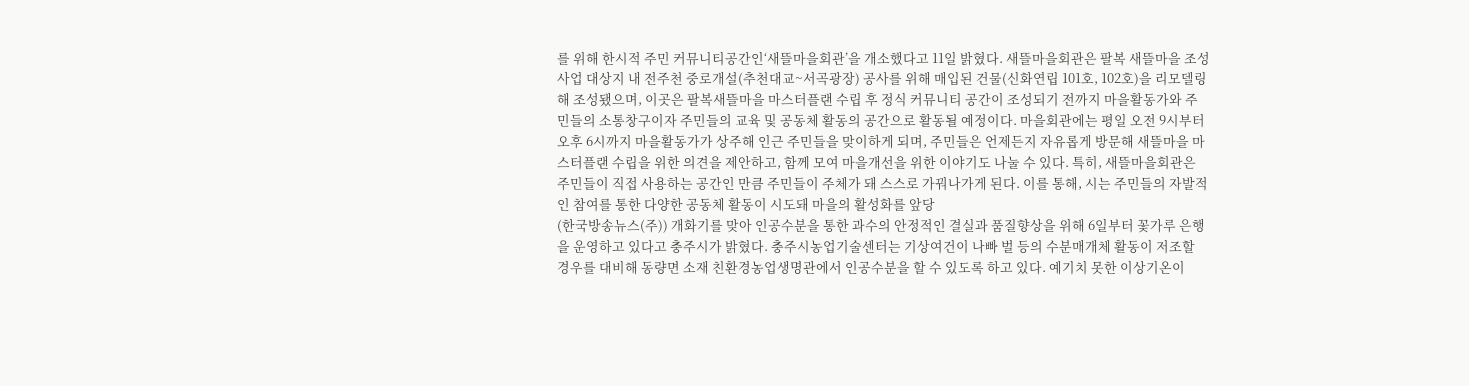를 위해 한시적 주민 커뮤니티공간인‘새뜰마을회관’을 개소했다고 11일 밝혔다. 새뜰마을회관은 팔복 새뜰마을 조성사업 대상지 내 전주천 중로개설(추천대교~서곡광장) 공사를 위해 매입된 건물(신화연립 101호, 102호)을 리모델링해 조성됐으며, 이곳은 팔복새뜰마을 마스터플랜 수립 후 정식 커뮤니티 공간이 조성되기 전까지 마을활동가와 주민들의 소통창구이자 주민들의 교육 및 공동체 활동의 공간으로 활동될 예정이다. 마을회관에는 평일 오전 9시부터 오후 6시까지 마을활동가가 상주해 인근 주민들을 맞이하게 되며, 주민들은 언제든지 자유롭게 방문해 새뜰마을 마스터플랜 수립을 위한 의견을 제안하고, 함께 모여 마을개선을 위한 이야기도 나눌 수 있다. 특히, 새뜰마을회관은 주민들이 직접 사용하는 공간인 만큼 주민들이 주체가 돼 스스로 가꿔나가게 된다. 이를 통해, 시는 주민들의 자발적인 참여를 통한 다양한 공동체 활동이 시도돼 마을의 활성화를 앞당
(한국방송뉴스(주)) 개화기를 맞아 인공수분을 통한 과수의 안정적인 결실과 품질향상을 위해 6일부터 꽃가루 은행을 운영하고 있다고 충주시가 밝혔다. 충주시농업기술센터는 기상여건이 나빠 벌 등의 수분매개체 활동이 저조할 경우를 대비해 동량면 소재 친환경농업생명관에서 인공수분을 할 수 있도록 하고 있다. 예기치 못한 이상기온이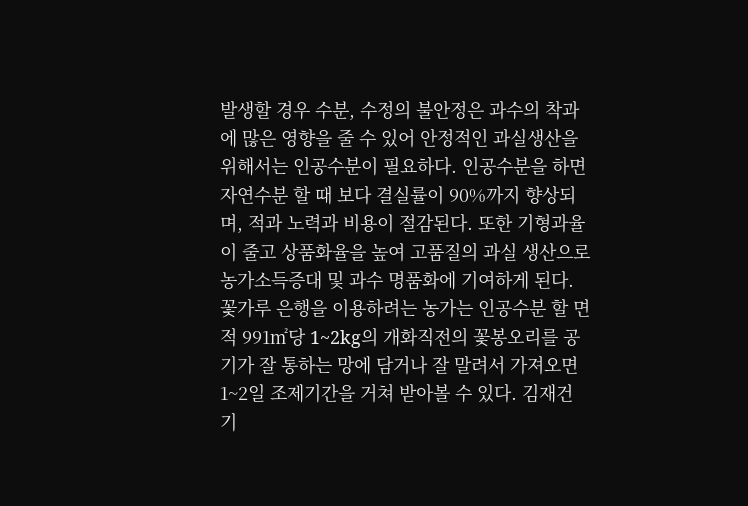발생할 경우 수분, 수정의 불안정은 과수의 착과에 많은 영향을 줄 수 있어 안정적인 과실생산을 위해서는 인공수분이 필요하다. 인공수분을 하면 자연수분 할 때 보다 결실률이 90%까지 향상되며, 적과 노력과 비용이 절감된다. 또한 기형과율이 줄고 상품화율을 높여 고품질의 과실 생산으로 농가소득증대 및 과수 명품화에 기여하게 된다. 꽃가루 은행을 이용하려는 농가는 인공수분 할 면적 991㎡당 1~2kg의 개화직전의 꽃봉오리를 공기가 잘 통하는 망에 담거나 잘 말려서 가져오면 1~2일 조제기간을 거쳐 받아볼 수 있다. 김재건 기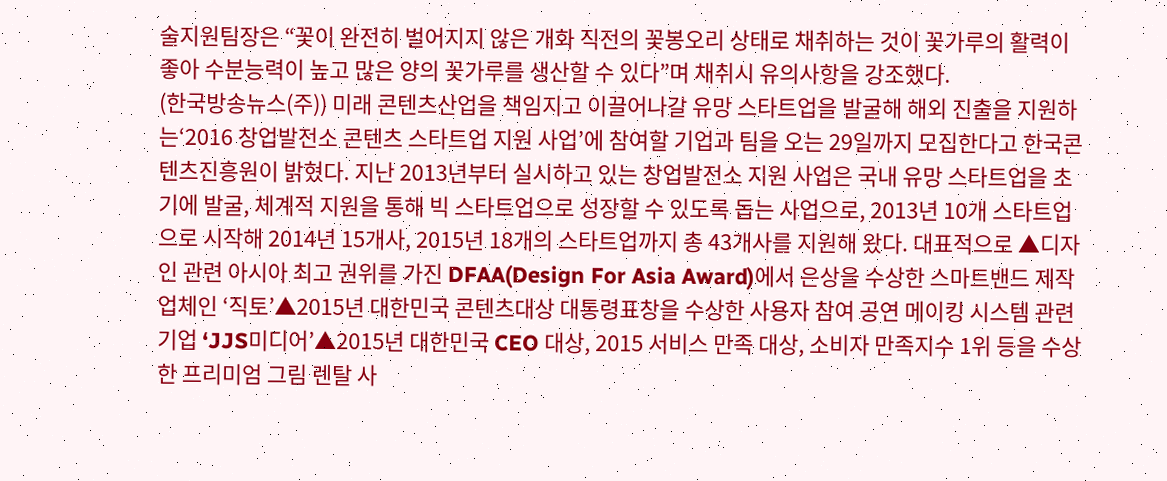술지원팀장은 “꽃이 완전히 벌어지지 않은 개화 직전의 꽃봉오리 상태로 채취하는 것이 꽃가루의 활력이 좋아 수분능력이 높고 많은 양의 꽃가루를 생산할 수 있다”며 채취시 유의사항을 강조했다.
(한국방송뉴스(주)) 미래 콘텐츠산업을 책임지고 이끌어나갈 유망 스타트업을 발굴해 해외 진출을 지원하는‘2016 창업발전소 콘텐츠 스타트업 지원 사업’에 참여할 기업과 팀을 오는 29일까지 모집한다고 한국콘텐츠진흥원이 밝혔다. 지난 2013년부터 실시하고 있는 창업발전소 지원 사업은 국내 유망 스타트업을 초기에 발굴, 체계적 지원을 통해 빅 스타트업으로 성장할 수 있도록 돕는 사업으로, 2013년 10개 스타트업으로 시작해 2014년 15개사, 2015년 18개의 스타트업까지 총 43개사를 지원해 왔다. 대표적으로 ▲디자인 관련 아시아 최고 권위를 가진 DFAA(Design For Asia Award)에서 은상을 수상한 스마트밴드 제작업체인 ‘직토’▲2015년 대한민국 콘텐츠대상 대통령표창을 수상한 사용자 참여 공연 메이킹 시스템 관련 기업 ‘JJS미디어’▲2015년 대한민국 CEO 대상, 2015 서비스 만족 대상, 소비자 만족지수 1위 등을 수상한 프리미엄 그림 렌탈 사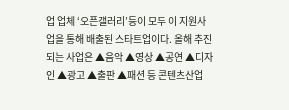업 업체 ‘오픈갤러리’등이 모두 이 지원사업을 통해 배출된 스타트업이다. 올해 추진되는 사업은 ▲음악 ▲영상 ▲공연 ▲디자인 ▲광고 ▲출판 ▲패션 등 콘텐츠산업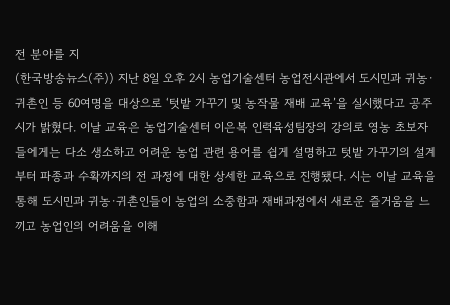전 분야를 지
(한국방송뉴스(주)) 지난 8일 오후 2시 농업기술센터 농업전시관에서 도시민과 귀농·귀촌인 등 60여명을 대상으로 ‘텃밭 가꾸기 및 농작물 재배 교육’을 실시했다고 공주시가 밝혔다. 이날 교육은 농업기술센터 이은복 인력육성팀장의 강의로 영농 초보자들에게는 다소 생소하고 어려운 농업 관련 용어를 쉽게 설명하고 텃밭 가꾸기의 설계부터 파종과 수확까지의 전 과정에 대한 상세한 교육으로 진행됐다. 시는 이날 교육을 통해 도시민과 귀농·귀촌인들이 농업의 소중함과 재배과정에서 새로운 즐거움을 느끼고 농업인의 어려움을 이해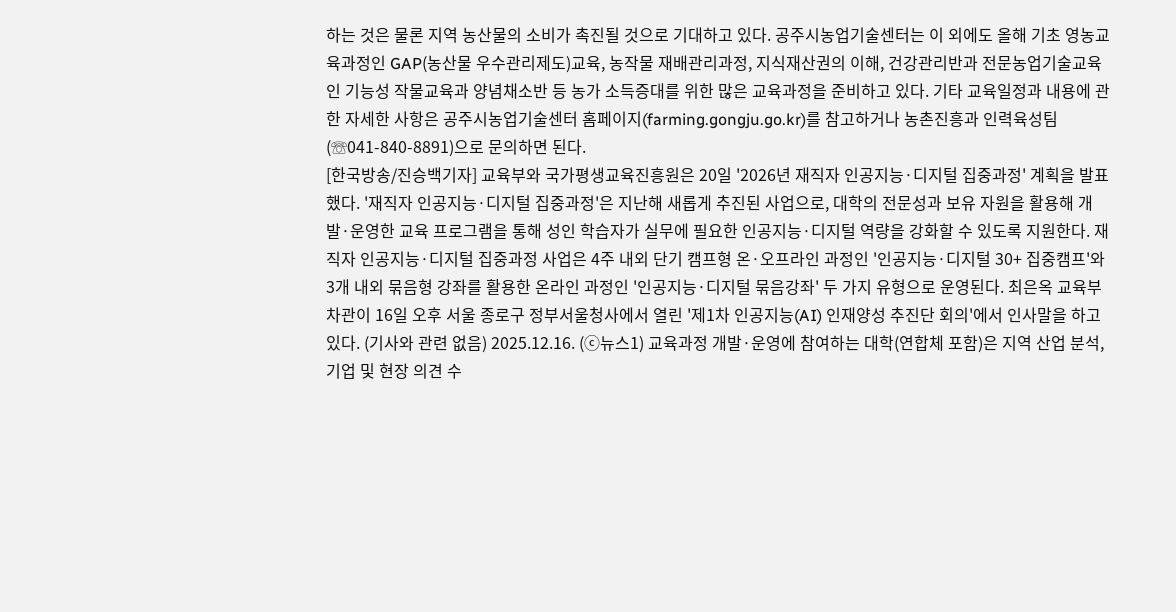하는 것은 물론 지역 농산물의 소비가 촉진될 것으로 기대하고 있다. 공주시농업기술센터는 이 외에도 올해 기초 영농교육과정인 GAP(농산물 우수관리제도)교육, 농작물 재배관리과정, 지식재산권의 이해, 건강관리반과 전문농업기술교육인 기능성 작물교육과 양념채소반 등 농가 소득증대를 위한 많은 교육과정을 준비하고 있다. 기타 교육일정과 내용에 관한 자세한 사항은 공주시농업기술센터 홈페이지(farming.gongju.go.kr)를 참고하거나 농촌진흥과 인력육성팀(☏041-840-8891)으로 문의하면 된다.
[한국방송/진승백기자] 교육부와 국가평생교육진흥원은 20일 '2026년 재직자 인공지능·디지털 집중과정' 계획을 발표했다. '재직자 인공지능·디지털 집중과정'은 지난해 새롭게 추진된 사업으로, 대학의 전문성과 보유 자원을 활용해 개발·운영한 교육 프로그램을 통해 성인 학습자가 실무에 필요한 인공지능·디지털 역량을 강화할 수 있도록 지원한다. 재직자 인공지능·디지털 집중과정 사업은 4주 내외 단기 캠프형 온·오프라인 과정인 '인공지능·디지털 30+ 집중캠프'와 3개 내외 묶음형 강좌를 활용한 온라인 과정인 '인공지능·디지털 묶음강좌' 두 가지 유형으로 운영된다. 최은옥 교육부 차관이 16일 오후 서울 종로구 정부서울청사에서 열린 '제1차 인공지능(AI) 인재양성 추진단 회의'에서 인사말을 하고 있다. (기사와 관련 없음) 2025.12.16. (ⓒ뉴스1) 교육과정 개발·운영에 참여하는 대학(연합체 포함)은 지역 산업 분석, 기업 및 현장 의견 수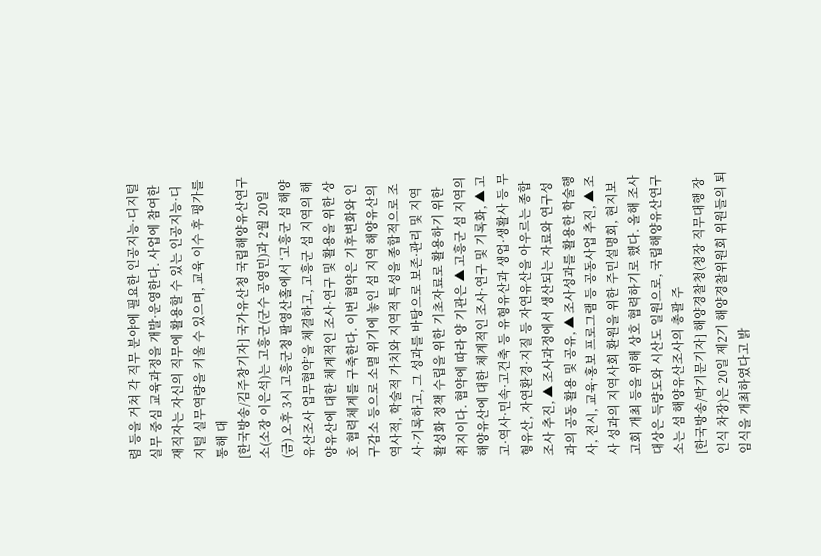렴 등을 거쳐 각 직무 분야에 필요한 인공지능·디지털 실무 중심 교육과정을 개발·운영한다. 사업에 참여한 재직자는 자신의 직무에 활용할 수 있는 인공지능·디지털 실무역량을 키울 수 있으며, 교육 이수 후 평가를 통해 대
[한국방송/김주창기자] 국가유산청 국립해양유산연구소(소장 이은석)는 고흥군(군수 공영민)과 2월 20일(금) 오후 3시 고흥군청 팔영산홀에서 ‘고흥군 섬 해양유산조사 업무협약’을 체결하고, 고흥군 섬 지역의 해양유산에 대한 체계적인 조사·연구 및 활용을 위한 상호 협력체계를 구축한다. 이번 협약은 기후변화와 인구감소 등으로 소멸 위기에 놓인 섬 지역 해양유산의 역사적, 학술적 가치와 지역적 특성을 종합적으로 조사·기록하고, 그 성과를 바탕으로 보존·관리 및 지역 활성화 정책 수립을 위한 기초자료로 활용하기 위한 취지이다. 협약에 따라 양 기관은 ▲ 고흥군 섬 지역의 해양유산에 대한 체계적인 조사·연구 및 기록화, ▲ 고고·역사·민속·고건축 등 유형유산과 생업·생활사 등 무형유산, 자연환경·지질 등 자연유산을 아우르는 종합조사 추진, ▲ 조사과정에서 생산되는 자료와 연구성과의 공동 활용 및 공유, ▲ 조사성과를 활용한 학술행사, 전시, 교육·홍보 프로그램 등 공동사업 추진, ▲ 조사 성과의 지역사회 환원을 위한 주민설명회, 현지보고회 개최 등을 위해 상호 협력하기로 했다. 올해 조사대상은 득량도와 시산도 일원으로, 국립해양유산연구소는 섬 해양유산조사의 총괄 주
[한국방송/박기문기자] 해양경찰청(청장 직무대행 장인식 차장)은 20일 제2기 해양경찰위원회 위원들의 퇴임식을 개최하였다고 밝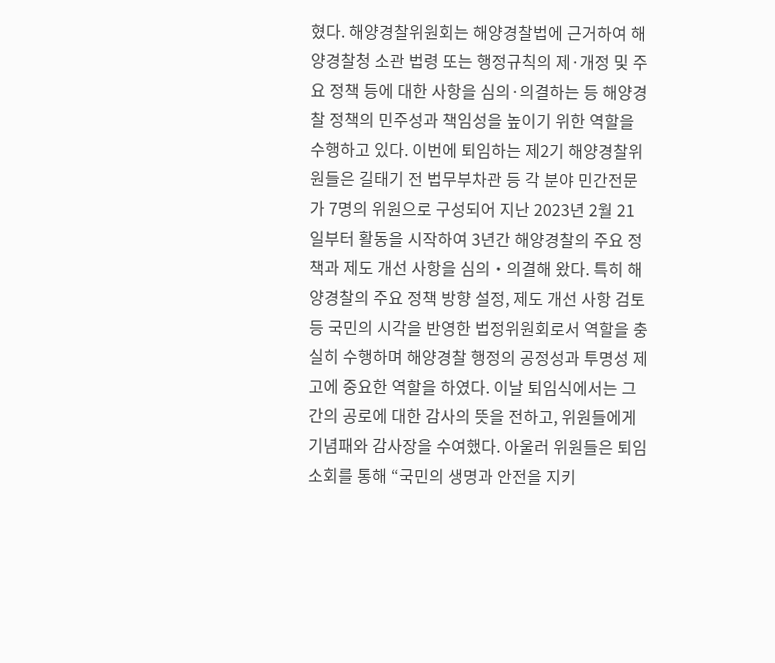혔다. 해양경찰위원회는 해양경찰법에 근거하여 해양경찰청 소관 법령 또는 행정규칙의 제·개정 및 주요 정책 등에 대한 사항을 심의·의결하는 등 해양경찰 정책의 민주성과 책임성을 높이기 위한 역할을 수행하고 있다. 이번에 퇴임하는 제2기 해양경찰위원들은 길태기 전 법무부차관 등 각 분야 민간전문가 7명의 위원으로 구성되어 지난 2023년 2월 21일부터 활동을 시작하여 3년간 해양경찰의 주요 정책과 제도 개선 사항을 심의‧의결해 왔다. 특히 해양경찰의 주요 정책 방향 설정, 제도 개선 사항 검토 등 국민의 시각을 반영한 법정위원회로서 역할을 충실히 수행하며 해양경찰 행정의 공정성과 투명성 제고에 중요한 역할을 하였다. 이날 퇴임식에서는 그간의 공로에 대한 감사의 뜻을 전하고, 위원들에게 기념패와 감사장을 수여했다. 아울러 위원들은 퇴임 소회를 통해 “국민의 생명과 안전을 지키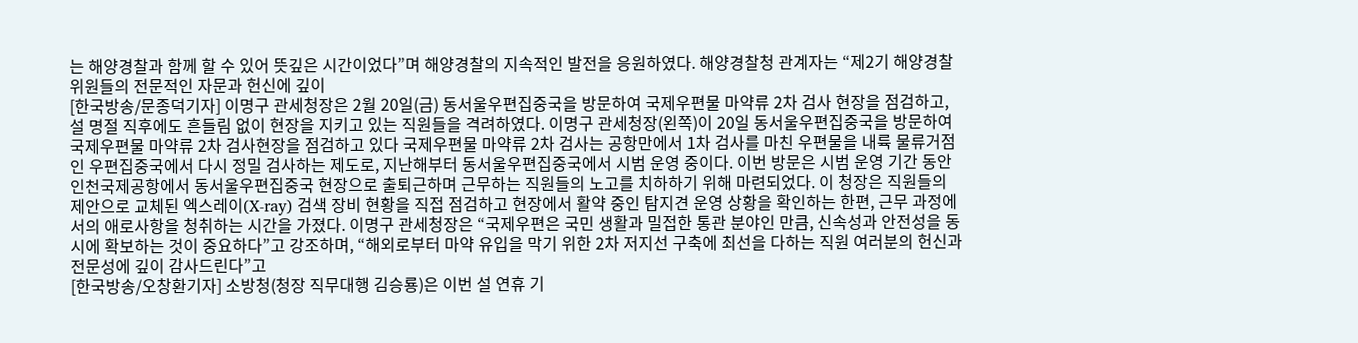는 해양경찰과 함께 할 수 있어 뜻깊은 시간이었다”며 해양경찰의 지속적인 발전을 응원하였다. 해양경찰청 관계자는 “제2기 해양경찰위원들의 전문적인 자문과 헌신에 깊이
[한국방송/문종덕기자] 이명구 관세청장은 2월 20일(금) 동서울우편집중국을 방문하여 국제우편물 마약류 2차 검사 현장을 점검하고, 설 명절 직후에도 흔들림 없이 현장을 지키고 있는 직원들을 격려하였다. 이명구 관세청장(왼쪽)이 20일 동서울우편집중국을 방문하여 국제우편물 마약류 2차 검사현장을 점검하고 있다 국제우편물 마약류 2차 검사는 공항만에서 1차 검사를 마친 우편물을 내륙 물류거점인 우편집중국에서 다시 정밀 검사하는 제도로, 지난해부터 동서울우편집중국에서 시범 운영 중이다. 이번 방문은 시범 운영 기간 동안 인천국제공항에서 동서울우편집중국 현장으로 출퇴근하며 근무하는 직원들의 노고를 치하하기 위해 마련되었다. 이 청장은 직원들의 제안으로 교체된 엑스레이(X-ray) 검색 장비 현황을 직접 점검하고 현장에서 활약 중인 탐지견 운영 상황을 확인하는 한편, 근무 과정에서의 애로사항을 청취하는 시간을 가졌다. 이명구 관세청장은 “국제우편은 국민 생활과 밀접한 통관 분야인 만큼, 신속성과 안전성을 동시에 확보하는 것이 중요하다”고 강조하며, “해외로부터 마약 유입을 막기 위한 2차 저지선 구축에 최선을 다하는 직원 여러분의 헌신과 전문성에 깊이 감사드린다”고
[한국방송/오창환기자] 소방청(청장 직무대행 김승룡)은 이번 설 연휴 기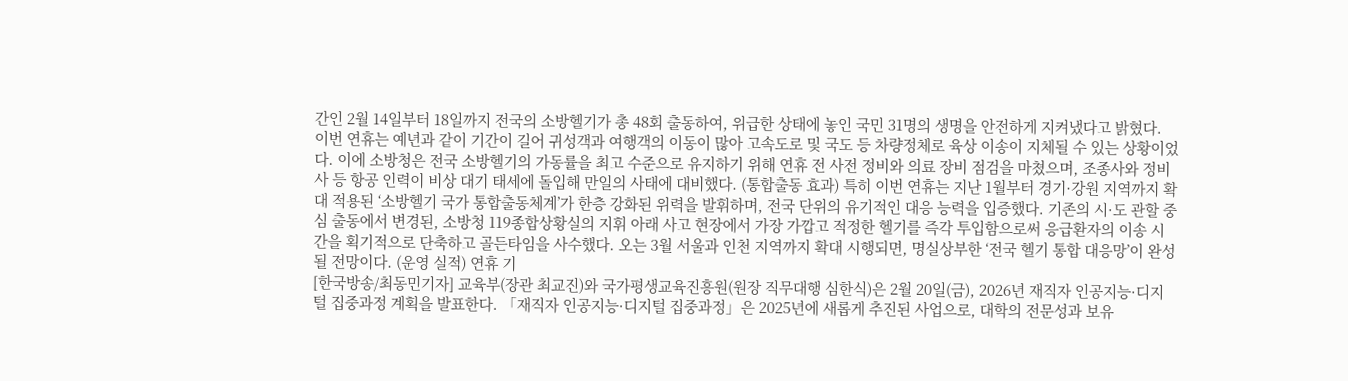간인 2월 14일부터 18일까지 전국의 소방헬기가 총 48회 출동하여, 위급한 상태에 놓인 국민 31명의 생명을 안전하게 지켜냈다고 밝혔다. 이번 연휴는 예년과 같이 기간이 길어 귀성객과 여행객의 이동이 많아 고속도로 및 국도 등 차량정체로 육상 이송이 지체될 수 있는 상황이었다. 이에 소방청은 전국 소방헬기의 가동률을 최고 수준으로 유지하기 위해 연휴 전 사전 정비와 의료 장비 점검을 마쳤으며, 조종사와 정비사 등 항공 인력이 비상 대기 태세에 돌입해 만일의 사태에 대비했다. (통합출동 효과) 특히 이번 연휴는 지난 1월부터 경기·강원 지역까지 확대 적용된 ‘소방헬기 국가 통합출동체계’가 한층 강화된 위력을 발휘하며, 전국 단위의 유기적인 대응 능력을 입증했다. 기존의 시·도 관할 중심 출동에서 변경된, 소방청 119종합상황실의 지휘 아래 사고 현장에서 가장 가깝고 적정한 헬기를 즉각 투입함으로써 응급환자의 이송 시간을 획기적으로 단축하고 골든타임을 사수했다. 오는 3월 서울과 인천 지역까지 확대 시행되면, 명실상부한 ‘전국 헬기 통합 대응망’이 완성될 전망이다. (운영 실적) 연휴 기
[한국방송/최동민기자] 교육부(장관 최교진)와 국가평생교육진흥원(원장 직무대행 심한식)은 2월 20일(금), 2026년 재직자 인공지능·디지털 집중과정 계획을 발표한다. 「재직자 인공지능·디지털 집중과정」은 2025년에 새롭게 추진된 사업으로, 대학의 전문성과 보유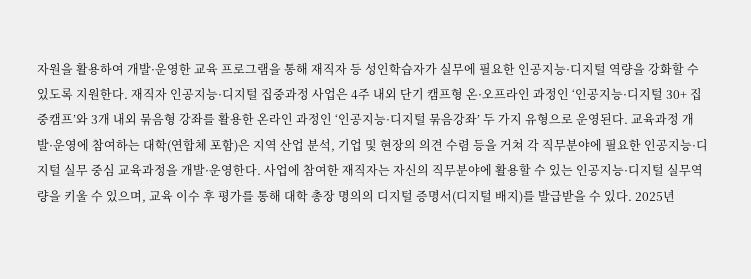자원을 활용하여 개발·운영한 교육 프로그램을 통해 재직자 등 성인학습자가 실무에 필요한 인공지능·디지털 역량을 강화할 수 있도록 지원한다. 재직자 인공지능·디지털 집중과정 사업은 4주 내외 단기 캠프형 온·오프라인 과정인 ‘인공지능·디지털 30+ 집중캠프’와 3개 내외 묶음형 강좌를 활용한 온라인 과정인 ‘인공지능·디지털 묶음강좌’ 두 가지 유형으로 운영된다. 교육과정 개발·운영에 참여하는 대학(연합체 포함)은 지역 산업 분석, 기업 및 현장의 의견 수렴 등을 거쳐 각 직무분야에 필요한 인공지능·디지털 실무 중심 교육과정을 개발·운영한다. 사업에 참여한 재직자는 자신의 직무분야에 활용할 수 있는 인공지능·디지털 실무역량을 키울 수 있으며, 교육 이수 후 평가를 통해 대학 총장 명의의 디지털 증명서(디지털 배지)를 발급받을 수 있다. 2025년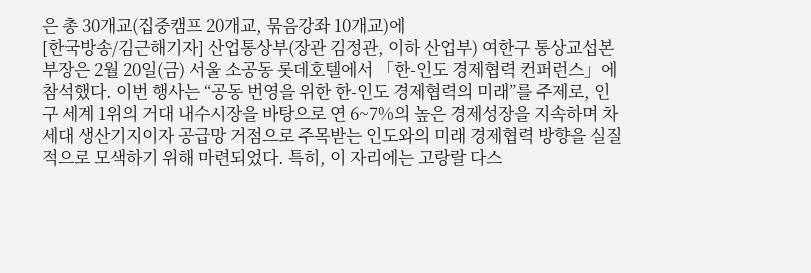은 총 30개교(집중캠프 20개교, 묶음강좌 10개교)에
[한국방송/김근해기자] 산업통상부(장관 김정관, 이하 산업부) 여한구 통상교섭본부장은 2월 20일(금) 서울 소공동 롯데호텔에서 「한-인도 경제협력 컨퍼런스」에 참석했다. 이번 행사는 “공동 번영을 위한 한-인도 경제협력의 미래”를 주제로, 인구 세계 1위의 거대 내수시장을 바탕으로 연 6~7%의 높은 경제성장을 지속하며 차세대 생산기지이자 공급망 거점으로 주목받는 인도와의 미래 경제협력 방향을 실질적으로 모색하기 위해 마련되었다. 특히, 이 자리에는 고랑랄 다스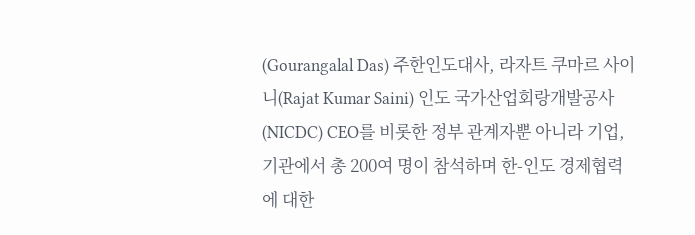(Gourangalal Das) 주한인도대사, 라자트 쿠마르 사이니(Rajat Kumar Saini) 인도 국가산업회랑개발공사(NICDC) CEO를 비롯한 정부 관계자뿐 아니라 기업, 기관에서 총 200여 명이 참석하며 한-인도 경제협력에 대한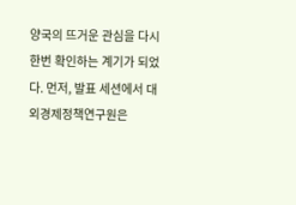양국의 뜨거운 관심을 다시 한번 확인하는 계기가 되었다. 먼저, 발표 세션에서 대외경제정책연구원은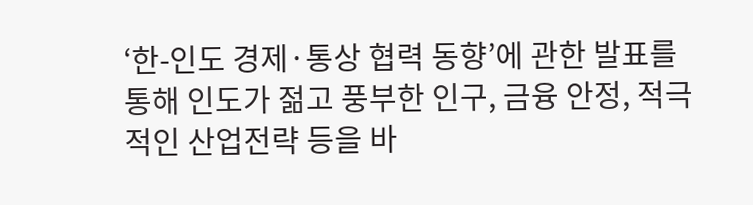‘한-인도 경제·통상 협력 동향’에 관한 발표를 통해 인도가 젊고 풍부한 인구, 금융 안정, 적극적인 산업전략 등을 바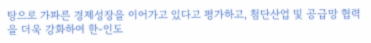탕으로 가파른 경제성장을 이어가고 있다고 평가하고, 첨단산업 및 공급망 협력을 더욱 강화하여 한-인도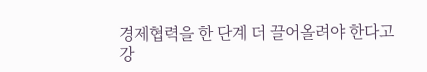경제협력을 한 단계 더 끌어올려야 한다고 강